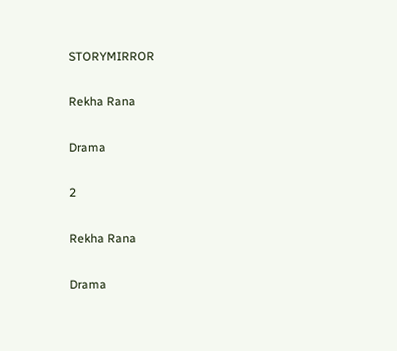STORYMIRROR

Rekha Rana

Drama

2

Rekha Rana

Drama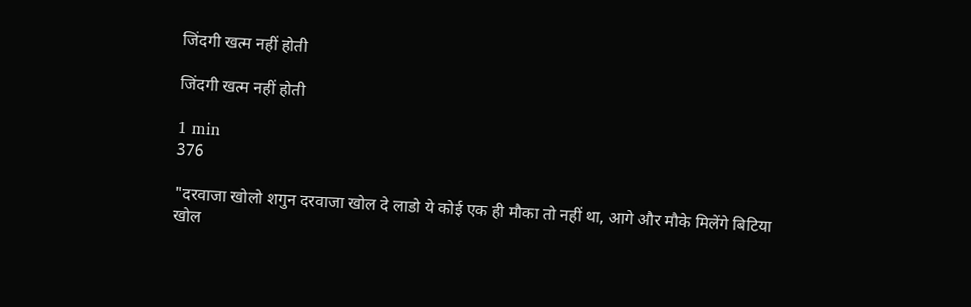जिंदगी खत्म नहीं होती

जिंदगी खत्म नहीं होती

1 min
376

"दरवाजा खोलो शगुन दरवाजा खोल दे लाडो ये कोई एक ही मौका तो नहीं था, आगे और मौके मिलेंगे बिटिया खोल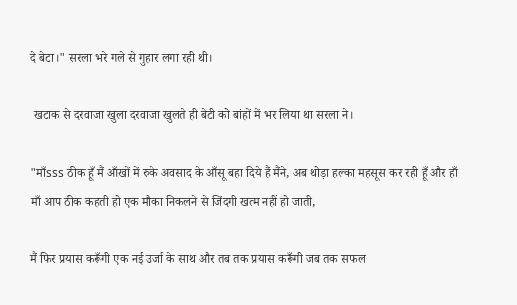दे बेटा।" सरला भरे गले से गुहार लगा रही थी।

 खटाक से दरवाजा खुला दरवाजा खुलते ही बेटी को बांहों में भर लिया था सरला ने।

"माँsss ठीक हूँ मैं आँखों में रुके अवसाद के आँसू बहा दिये हैं मैंने, अब थोड़ा हल्का महसूस कर रही हूँ और हाँ माँ आप ठीक कहती हो एक मौका निकलने से जिंदगी खत्म नहीं हो जाती,

मैं फिर प्रयास करूँगी एक नई उर्जा के साथ और तब तक प्रयास करूँगी जब तक सफल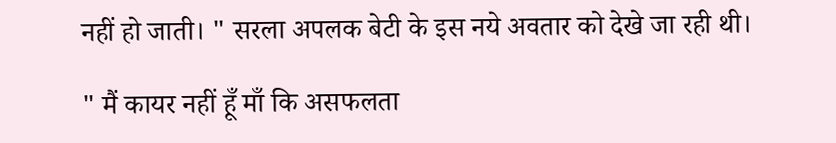नहीं हो जाती। " सरला अपलक बेटी के इस नये अवतार को देखे जा रही थी।

" मैं कायर नहीं हूँ माँ कि असफलता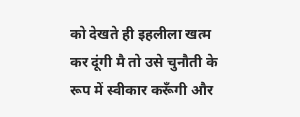को देखते ही इहलीला खत्म कर दूंगी मै तो उसे चुनौती के रूप में स्वीकार करूँगी और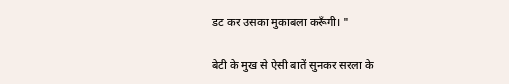डट कर उसका मुकाबला करूँगी। "

बेटी के मुख से ऐसी बातें सुनकर सरला के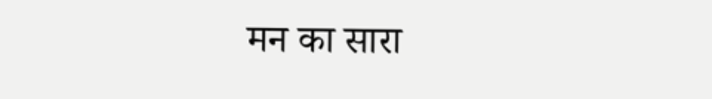मन का सारा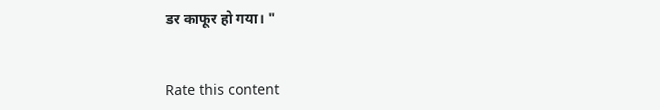डर काफूर हो गया। "


Rate this content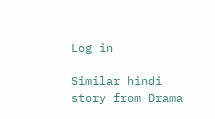Log in

Similar hindi story from Drama